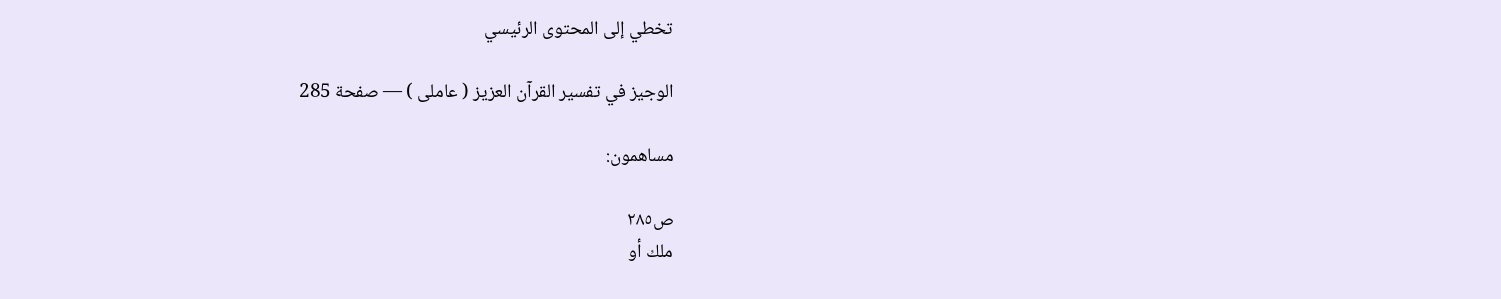تخطي إلى المحتوى الرئيسي

الوجيز في تفسير القرآن العزيز ( عاملى ) — صفحة 285

مساهمون:

ص٢٨٥
ملك أو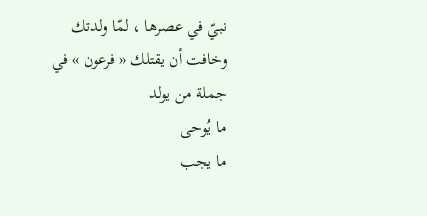نبيّ في عصرها ، لمّا ولدتك وخافت أن يقتلك « فرعون » في جملة من يولد
ما يُوحى
ما يجب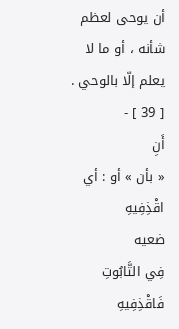أن يوحى لعظم شأنه ، أو ما لا يعلم إلّا بالوحي . [ 39 ] -
أَنِ
« بأن » أو : أي
اقْذِفِيهِ
ضعيه
فِي التَّابُوتِ فَاقْذِفِيهِ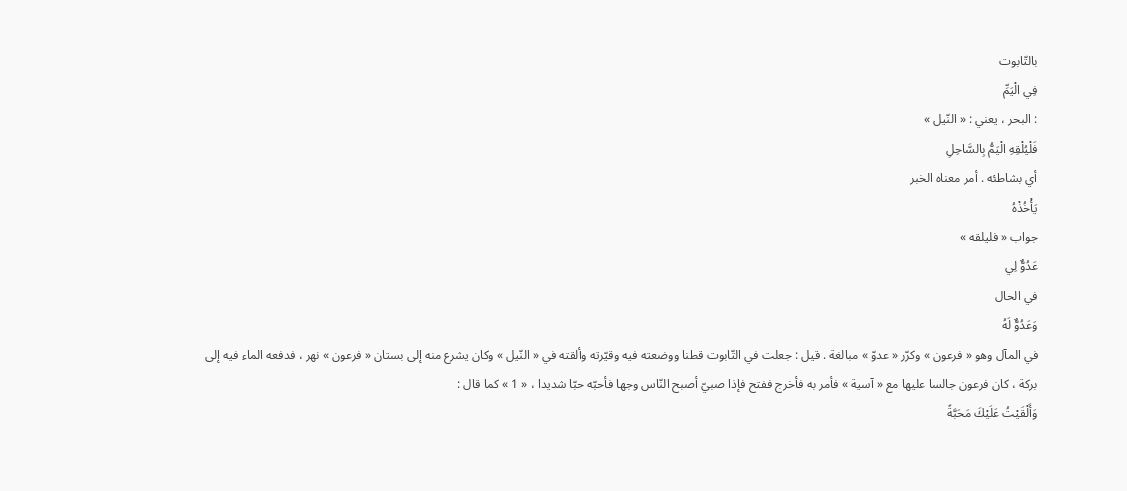بالتّابوت
فِي الْيَمِّ
: البحر ، يعني : « النّيل »
فَلْيُلْقِهِ الْيَمُّ بِالسَّاحِلِ
أي بشاطئه . أمر معناه الخبر
يَأْخُذْهُ
جواب « فليلقه »
عَدُوٌّ لِي
في الحال
وَعَدُوٌّ لَهُ
في المآل وهو « فرعون » وكرّر « عدوّ » مبالغة . قيل : جعلت في التّابوت قطنا ووضعته فيه وقيّرته وألقته في « النّيل » وكان يشرع منه إلى بستان « فرعون » نهر ، فدفعه الماء فيه إلى بركة ، كان فرعون جالسا عليها مع « آسية » فأمر به فأخرج ففتح فإذا صبيّ أصبح النّاس وجها فأحبّه حبّا شديدا ، « 1 » كما قال :
وَأَلْقَيْتُ عَلَيْكَ مَحَبَّةً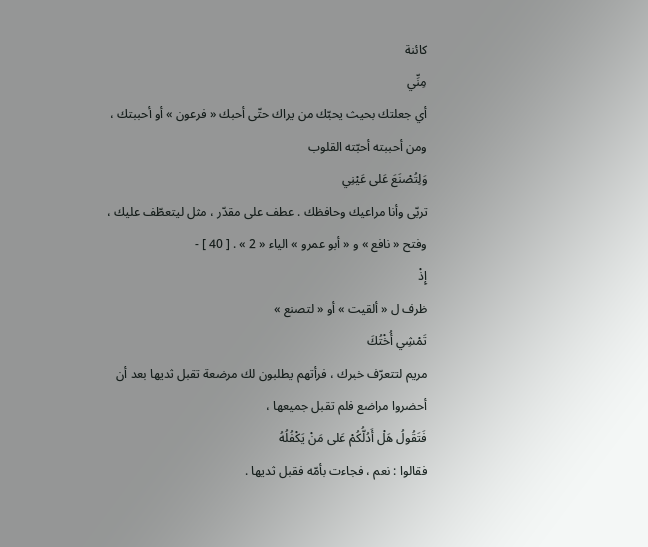كائنة
مِنِّي
أي جعلتك بحيث يحبّك من يراك حتّى أحبك « فرعون » أو أحببتك ، ومن أحببته أحبّته القلوب
وَلِتُصْنَعَ عَلى عَيْنِي
تربّى وأنا مراعيك وحافظك . عطف على مقدّر ، مثل ليتعطّف عليك ، وفتح « نافع » و « أبو عمرو » الياء « 2 » . [ 40 ] -
إِذْ
ظرف ل « ألقيت » أو « لتصنع »
تَمْشِي أُخْتُكَ
مريم لتتعرّف خبرك ، فرأتهم يطلبون لك مرضعة تقبل ثديها بعد أن أحضروا مراضع فلم تقبل جميعها ،
فَتَقُولُ هَلْ أَدُلُّكُمْ عَلى مَنْ يَكْفُلُهُ
فقالوا : نعم ، فجاءت بأمّه فقبل ثديها .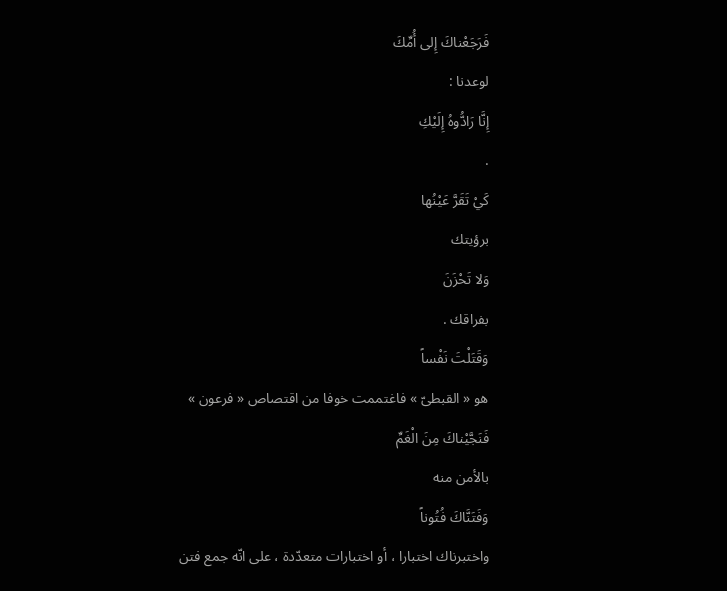فَرَجَعْناكَ إِلى أُمِّكَ
لوعدنا :
إِنَّا رَادُّوهُ إِلَيْكِ
.
كَيْ تَقَرَّ عَيْنُها
برؤيتك
وَلا تَحْزَنَ
بفراقك .
وَقَتَلْتَ نَفْساً
هو « القبطىّ » فاغتممت خوفا من اقتصاص « فرعون »
فَنَجَّيْناكَ مِنَ الْغَمِّ
بالأمن منه
وَفَتَنَّاكَ فُتُوناً
واختبرناك اختبارا ، أو اختبارات متعدّدة ، على انّه جمع فتن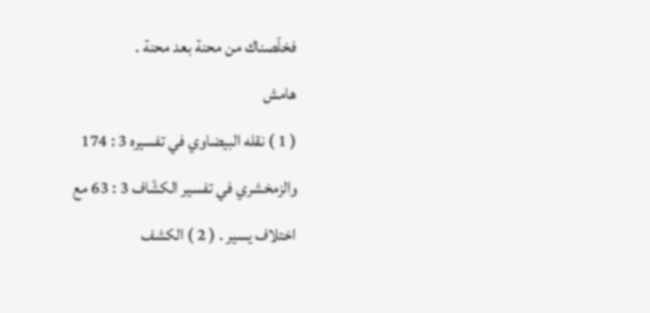فخلّصناك من محنة بعد محنة .
هامش
( 1 ) نقله البيضاوي في تفسيره 3 : 174 والزمخشري في تفسير الكشّاف 3 : 63 مع اختلاف يسير . ( 2 ) الكشف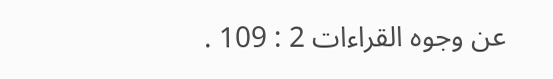عن وجوه القراءات 2 : 109 .